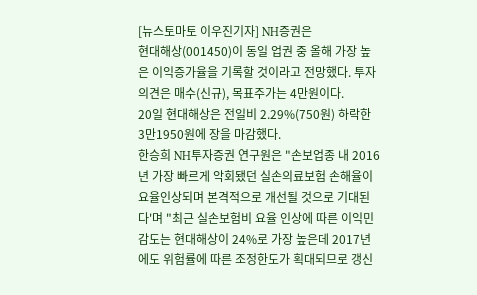[뉴스토마토 이우진기자] NH증권은
현대해상(001450)이 동일 업권 중 올해 가장 높은 이익증가율을 기록할 것이라고 전망했다. 투자의견은 매수(신규), 목표주가는 4만원이다.
20일 현대해상은 전일비 2.29%(750원) 하락한 3만1950원에 장을 마감했다.
한승희 NH투자증권 연구원은 "손보업종 내 2016년 가장 빠르게 악회됐던 실손의료보험 손해율이 요율인상되며 본격적으로 개선될 것으로 기대된다'며 "최근 실손보험비 요율 인상에 따른 이익민감도는 현대해상이 24%로 가장 높은데 2017년에도 위험률에 따른 조정한도가 획대되므로 갱신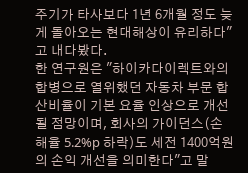주기가 타사보다 1년 6개월 정도 늦게 돌아오는 현대해상이 유리하다"고 내다봤다.
한 연구원은 "하이카다이렉트와의 합병으로 열위했던 자동차 부문 합산비율이 기본 요율 인상으로 개선될 점망이며, 회사의 가이던스(손해율 5.2%p 하락)도 세전 1400억원의 손익 개선을 의미한다"고 말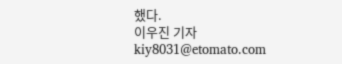했다.
이우진 기자 kiy8031@etomato.com